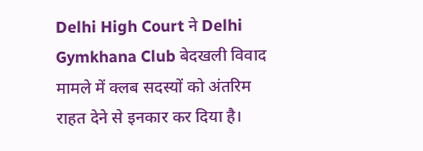Delhi High Court ने Delhi Gymkhana Club बेदखली विवाद मामले में क्लब सदस्यों को अंतरिम राहत देने से इनकार कर दिया है।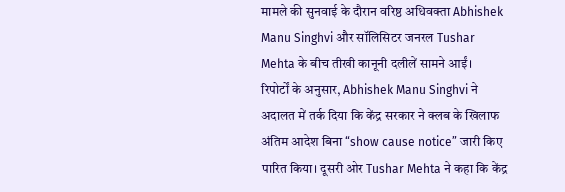मामले की सुनवाई के दौरान वरिष्ठ अधिवक्ता Abhishek Manu Singhvi और सॉलिसिटर जनरल Tushar Mehta के बीच तीखी कानूनी दलीलें सामने आईं।
रिपोर्टों के अनुसार, Abhishek Manu Singhvi ने अदालत में तर्क दिया कि केंद्र सरकार ने क्लब के खिलाफ अंतिम आदेश बिना “show cause notice” जारी किए पारित किया। दूसरी ओर Tushar Mehta ने कहा कि केंद्र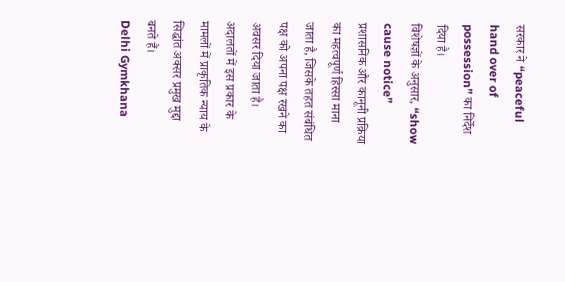सरकार ने “peaceful hand over of possession” का निर्देश दिया है।
विशेषज्ञों के अनुसार, “show cause notice” प्रशासनिक और कानूनी प्रक्रिया का महत्वपूर्ण हिस्सा माना जाता है, जिसके तहत संबंधित पक्ष को अपना पक्ष रखने का अवसर दिया जाता है। अदालतों में इस प्रकार के मामलों में प्राकृतिक न्याय के सिद्धांत अक्सर प्रमुख मुद्दा बनते हैं।
Delhi Gymkhana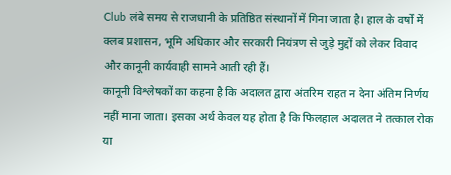Club लंबे समय से राजधानी के प्रतिष्ठित संस्थानों में गिना जाता है। हाल के वर्षों में क्लब प्रशासन, भूमि अधिकार और सरकारी नियंत्रण से जुड़े मुद्दों को लेकर विवाद और कानूनी कार्यवाही सामने आती रही हैं।
कानूनी विश्लेषकों का कहना है कि अदालत द्वारा अंतरिम राहत न देना अंतिम निर्णय नहीं माना जाता। इसका अर्थ केवल यह होता है कि फिलहाल अदालत ने तत्काल रोक या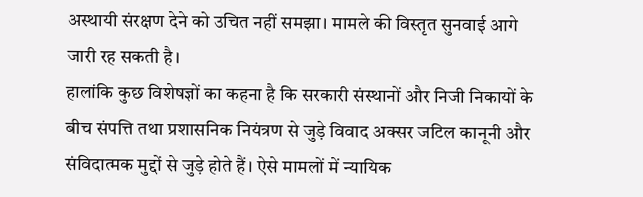अस्थायी संरक्षण देने को उचित नहीं समझा। मामले की विस्तृत सुनवाई आगे जारी रह सकती है।
हालांकि कुछ विशेषज्ञों का कहना है कि सरकारी संस्थानों और निजी निकायों के बीच संपत्ति तथा प्रशासनिक नियंत्रण से जुड़े विवाद अक्सर जटिल कानूनी और संविदात्मक मुद्दों से जुड़े होते हैं। ऐसे मामलों में न्यायिक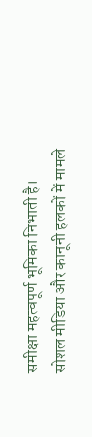समीक्षा महत्वपूर्ण भूमिका निभाती है।
सोशल मीडिया और कानूनी हलकों में मामले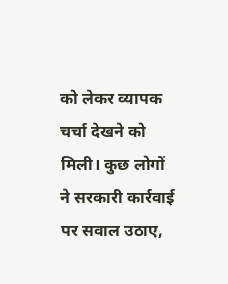को लेकर व्यापक चर्चा देखने को मिली। कुछ लोगों ने सरकारी कार्रवाई पर सवाल उठाए,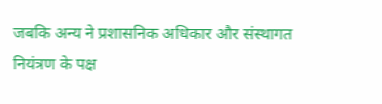जबकि अन्य ने प्रशासनिक अधिकार और संस्थागत नियंत्रण के पक्ष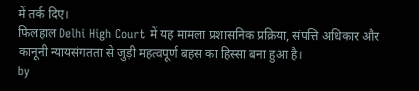में तर्क दिए।
फिलहाल Delhi High Court में यह मामला प्रशासनिक प्रक्रिया, संपत्ति अधिकार और कानूनी न्यायसंगतता से जुड़ी महत्वपूर्ण बहस का हिस्सा बना हुआ है।
by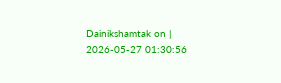Dainikshamtak on | 2026-05-27 01:30:56